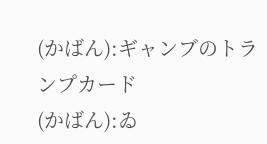(かばん):ギャンブのトランプカード
(かばん):ゐ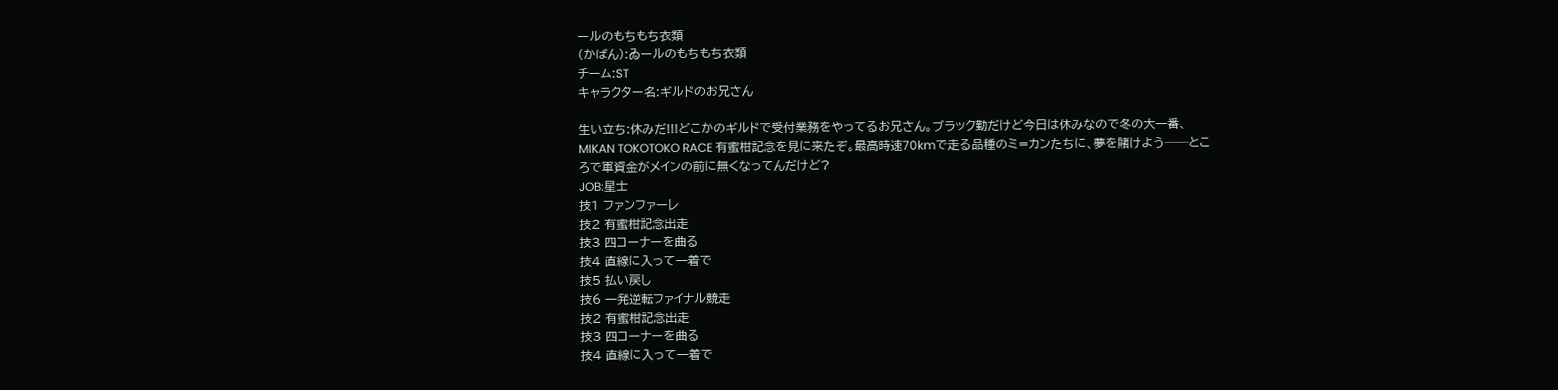ールのもちもち衣類
(かばん):ゐールのもちもち衣類
チーム:ST
キャラクター名:ギルドのお兄さん

生い立ち:休みだ!!!どこかのギルドで受付業務をやってるお兄さん。ブラック勤だけど今日は休みなので冬の大一番、MIKAN TOKOTOKO RACE 有蜜柑記念を見に来たぞ。最高時速70kmで走る品種のミ=カンたちに、夢を賭けよう──ところで軍資金がメインの前に無くなってんだけど?
JOB:星士
技1 ファンファーレ
技2 有蜜柑記念出走
技3 四コーナーを曲る
技4 直線に入って一着で
技5 払い戻し
技6 一発逆転ファイナル競走
技2 有蜜柑記念出走
技3 四コーナーを曲る
技4 直線に入って一着で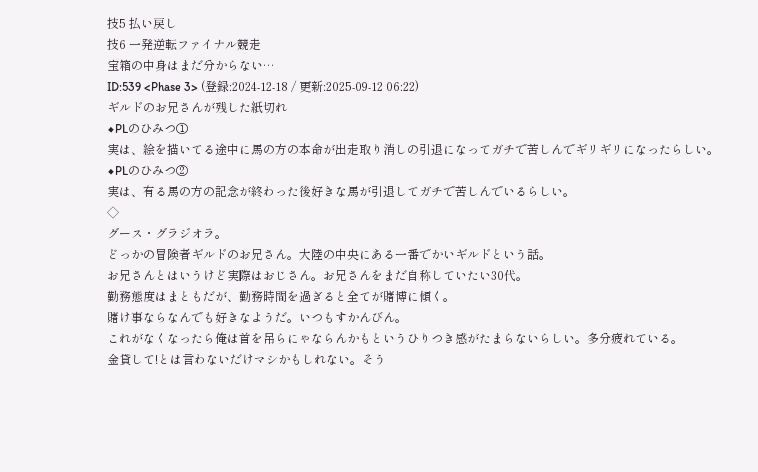技5 払い戻し
技6 一発逆転ファイナル競走
宝箱の中身はまだ分からない…
ID:539 <Phase 3> (登録:2024-12-18 / 更新:2025-09-12 06:22)
ギルドのお兄さんが残した紙切れ
◆PLのひみつ①
実は、絵を描いてる途中に馬の方の本命が出走取り消しの引退になってガチで苦しんでギリギリになったらしい。
◆PLのひみつ②
実は、有る馬の方の記念が終わった後好きな馬が引退してガチで苦しんでいるらしい。
◇
グース・グラジオラ。
どっかの冒険者ギルドのお兄さん。大陸の中央にある一番でかいギルドという話。
お兄さんとはいうけど実際はおじさん。お兄さんをまだ自称していたい30代。
勤務態度はまともだが、勤務時間を過ぎると全てが賭博に傾く。
賭け事ならなんでも好きなようだ。いつもすかんびん。
これがなくなったら俺は首を吊らにゃならんかもというひりつき感がたまらないらしい。多分疲れている。
金貸して!とは言わないだけマシかもしれない。そう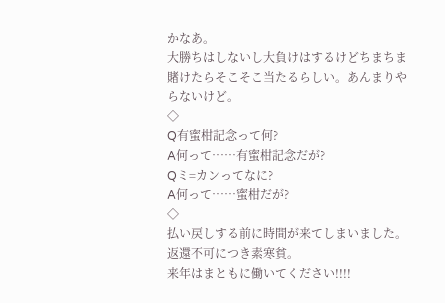かなあ。
大勝ちはしないし大負けはするけどちまちま賭けたらそこそこ当たるらしい。あんまりやらないけど。
◇
Q有蜜柑記念って何?
A何って……有蜜柑記念だが?
Qミ=カンってなに?
A何って……蜜柑だが?
◇
払い戻しする前に時間が来てしまいました。
返還不可につき素寒貧。
来年はまともに働いてください!!!!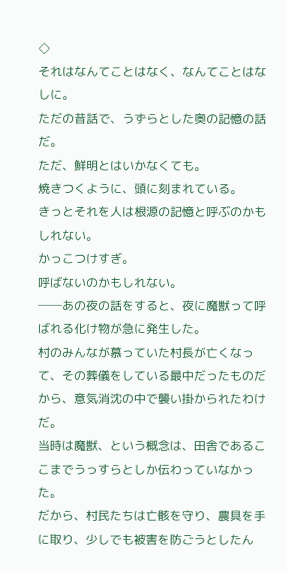◇
それはなんてことはなく、なんてことはなしに。
ただの昔話で、うずらとした奥の記憶の話だ。
ただ、鮮明とはいかなくても。
焼きつくように、頭に刻まれている。
きっとそれを人は根源の記憶と呼ぶのかもしれない。
かっこつけすぎ。
呼ばないのかもしれない。
──あの夜の話をすると、夜に魔獣って呼ばれる化け物が急に発生した。
村のみんなが慕っていた村長が亡くなって、その葬儀をしている最中だったものだから、意気消沈の中で襲い掛かられたわけだ。
当時は魔獣、という概念は、田舎であるここまでうっすらとしか伝わっていなかった。
だから、村民たちは亡骸を守り、農具を手に取り、少しでも被害を防ごうとしたん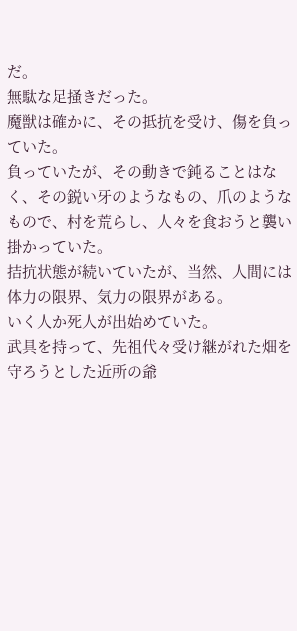だ。
無駄な足掻きだった。
魔獣は確かに、その抵抗を受け、傷を負っていた。
負っていたが、その動きで鈍ることはなく、その鋭い牙のようなもの、爪のようなもので、村を荒らし、人々を食おうと襲い掛かっていた。
拮抗状態が続いていたが、当然、人間には体力の限界、気力の限界がある。
いく人か死人が出始めていた。
武具を持って、先祖代々受け継がれた畑を守ろうとした近所の爺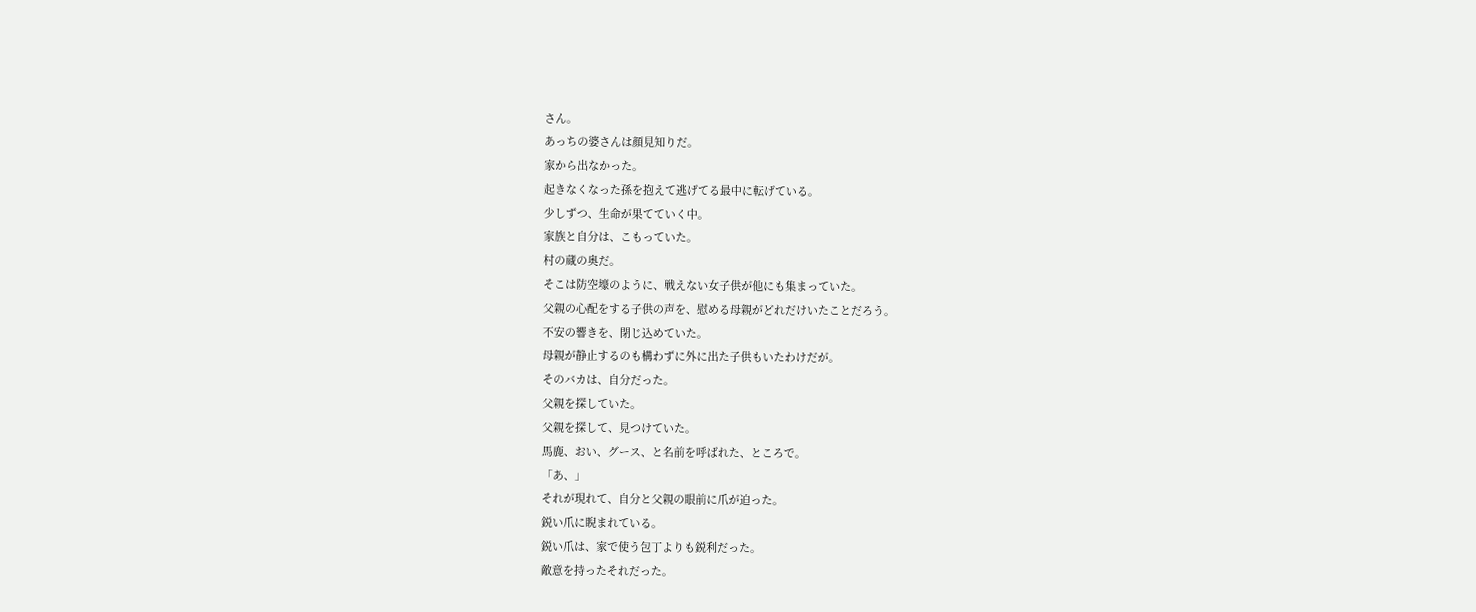さん。
あっちの婆さんは顔見知りだ。
家から出なかった。
起きなくなった孫を抱えて逃げてる最中に転げている。
少しずつ、生命が果てていく中。
家族と自分は、こもっていた。
村の蔵の奥だ。
そこは防空壕のように、戦えない女子供が他にも集まっていた。
父親の心配をする子供の声を、慰める母親がどれだけいたことだろう。
不安の響きを、閉じ込めていた。
母親が静止するのも構わずに外に出た子供もいたわけだが。
そのバカは、自分だった。
父親を探していた。
父親を探して、見つけていた。
馬鹿、おい、グース、と名前を呼ばれた、ところで。
「あ、」
それが現れて、自分と父親の眼前に爪が迫った。
鋭い爪に睨まれている。
鋭い爪は、家で使う包丁よりも鋭利だった。
敵意を持ったそれだった。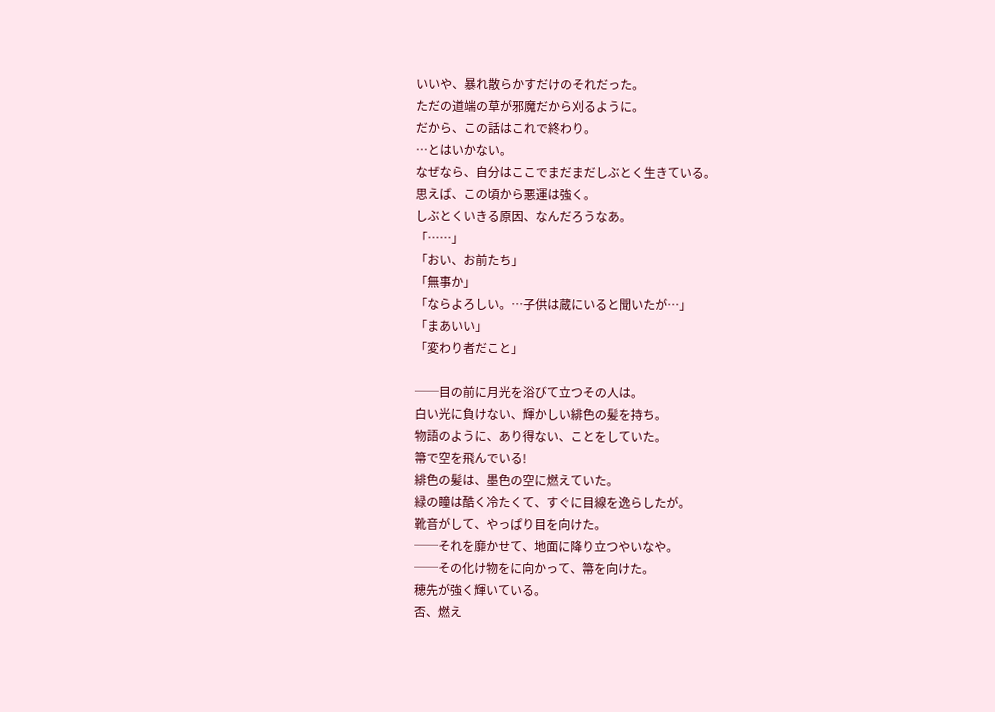いいや、暴れ散らかすだけのそれだった。
ただの道端の草が邪魔だから刈るように。
だから、この話はこれで終わり。
…とはいかない。
なぜなら、自分はここでまだまだしぶとく生きている。
思えば、この頃から悪運は強く。
しぶとくいきる原因、なんだろうなあ。
「……」
「おい、お前たち」
「無事か」
「ならよろしい。…子供は蔵にいると聞いたが…」
「まあいい」
「変わり者だこと」

──目の前に月光を浴びて立つその人は。
白い光に負けない、輝かしい緋色の髪を持ち。
物語のように、あり得ない、ことをしていた。
箒で空を飛んでいる!
緋色の髪は、墨色の空に燃えていた。
緑の瞳は酷く冷たくて、すぐに目線を逸らしたが。
靴音がして、やっぱり目を向けた。
──それを靡かせて、地面に降り立つやいなや。
──その化け物をに向かって、箒を向けた。
穂先が強く輝いている。
否、燃え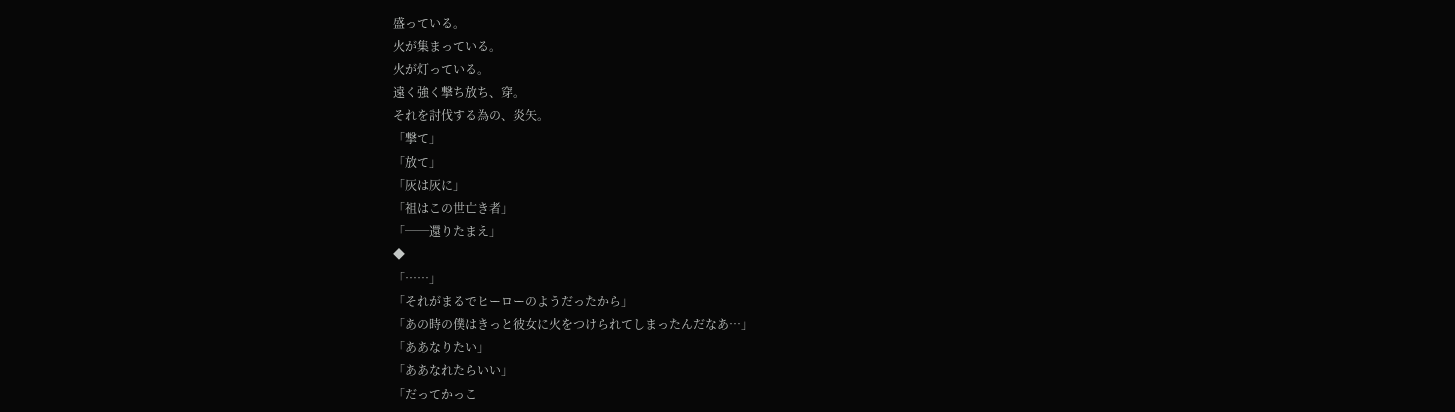盛っている。
火が集まっている。
火が灯っている。
遠く強く撃ち放ち、穿。
それを討伐する為の、炎矢。
「撃て」
「放て」
「灰は灰に」
「祖はこの世亡き者」
「──還りたまえ」
◆
「……」
「それがまるでヒーローのようだったから」
「あの時の僕はきっと彼女に火をつけられてしまったんだなあ…」
「ああなりたい」
「ああなれたらいい」
「だってかっこ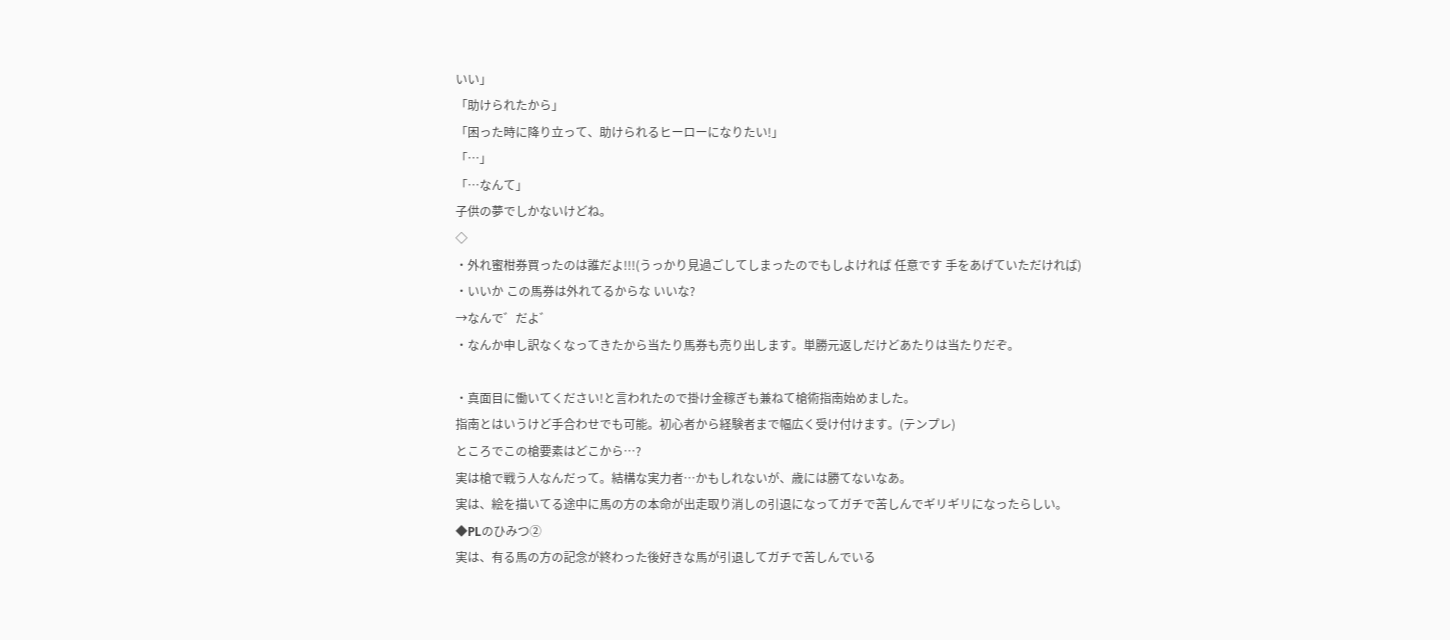いい」
「助けられたから」
「困った時に降り立って、助けられるヒーローになりたい!」
「…」
「…なんて」
子供の夢でしかないけどね。
◇
・外れ蜜柑券買ったのは誰だよ!!!(うっかり見過ごしてしまったのでもしよければ 任意です 手をあげていただければ)
・いいか この馬券は外れてるからな いいな?
→なんで゛だよ゛
・なんか申し訳なくなってきたから当たり馬券も売り出します。単勝元返しだけどあたりは当たりだぞ。

・真面目に働いてください!と言われたので掛け金稼ぎも兼ねて槍術指南始めました。
指南とはいうけど手合わせでも可能。初心者から経験者まで幅広く受け付けます。(テンプレ)
ところでこの槍要素はどこから…?
実は槍で戦う人なんだって。結構な実力者…かもしれないが、歳には勝てないなあ。
実は、絵を描いてる途中に馬の方の本命が出走取り消しの引退になってガチで苦しんでギリギリになったらしい。
◆PLのひみつ②
実は、有る馬の方の記念が終わった後好きな馬が引退してガチで苦しんでいる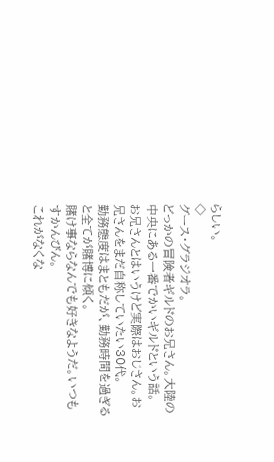らしい。
◇
グース・グラジオラ。
どっかの冒険者ギルドのお兄さん。大陸の中央にある一番でかいギルドという話。
お兄さんとはいうけど実際はおじさん。お兄さんをまだ自称していたい30代。
勤務態度はまともだが、勤務時間を過ぎると全てが賭博に傾く。
賭け事ならなんでも好きなようだ。いつもすかんびん。
これがなくな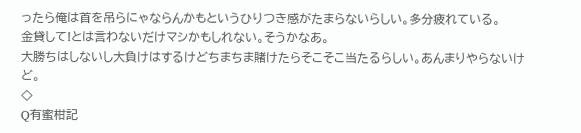ったら俺は首を吊らにゃならんかもというひりつき感がたまらないらしい。多分疲れている。
金貸して!とは言わないだけマシかもしれない。そうかなあ。
大勝ちはしないし大負けはするけどちまちま賭けたらそこそこ当たるらしい。あんまりやらないけど。
◇
Q有蜜柑記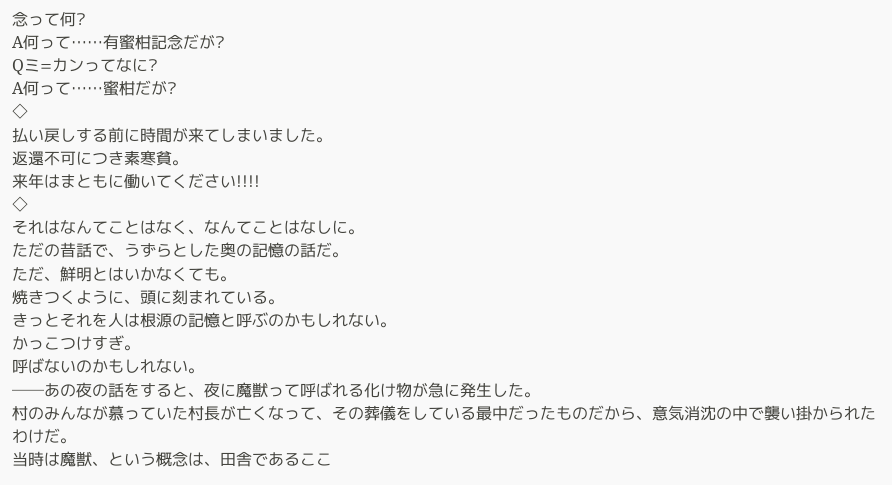念って何?
A何って……有蜜柑記念だが?
Qミ=カンってなに?
A何って……蜜柑だが?
◇
払い戻しする前に時間が来てしまいました。
返還不可につき素寒貧。
来年はまともに働いてください!!!!
◇
それはなんてことはなく、なんてことはなしに。
ただの昔話で、うずらとした奥の記憶の話だ。
ただ、鮮明とはいかなくても。
焼きつくように、頭に刻まれている。
きっとそれを人は根源の記憶と呼ぶのかもしれない。
かっこつけすぎ。
呼ばないのかもしれない。
──あの夜の話をすると、夜に魔獣って呼ばれる化け物が急に発生した。
村のみんなが慕っていた村長が亡くなって、その葬儀をしている最中だったものだから、意気消沈の中で襲い掛かられたわけだ。
当時は魔獣、という概念は、田舎であるここ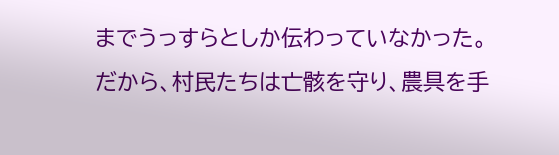までうっすらとしか伝わっていなかった。
だから、村民たちは亡骸を守り、農具を手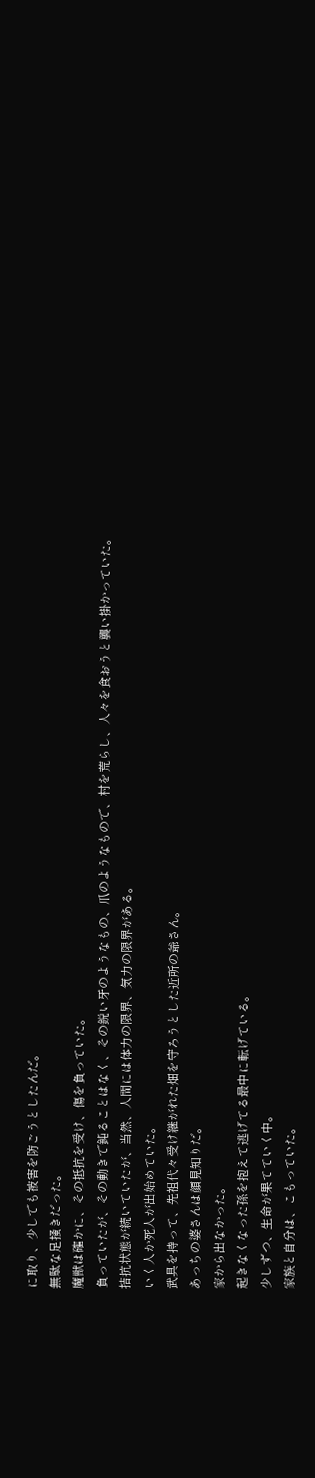に取り、少しでも被害を防ごうとしたんだ。
無駄な足掻きだった。
魔獣は確かに、その抵抗を受け、傷を負っていた。
負っていたが、その動きで鈍ることはなく、その鋭い牙のようなもの、爪のようなもので、村を荒らし、人々を食おうと襲い掛かっていた。
拮抗状態が続いていたが、当然、人間には体力の限界、気力の限界がある。
いく人か死人が出始めていた。
武具を持って、先祖代々受け継がれた畑を守ろうとした近所の爺さん。
あっちの婆さんは顔見知りだ。
家から出なかった。
起きなくなった孫を抱えて逃げてる最中に転げている。
少しずつ、生命が果てていく中。
家族と自分は、こもっていた。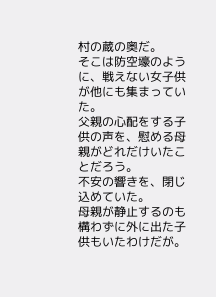村の蔵の奥だ。
そこは防空壕のように、戦えない女子供が他にも集まっていた。
父親の心配をする子供の声を、慰める母親がどれだけいたことだろう。
不安の響きを、閉じ込めていた。
母親が静止するのも構わずに外に出た子供もいたわけだが。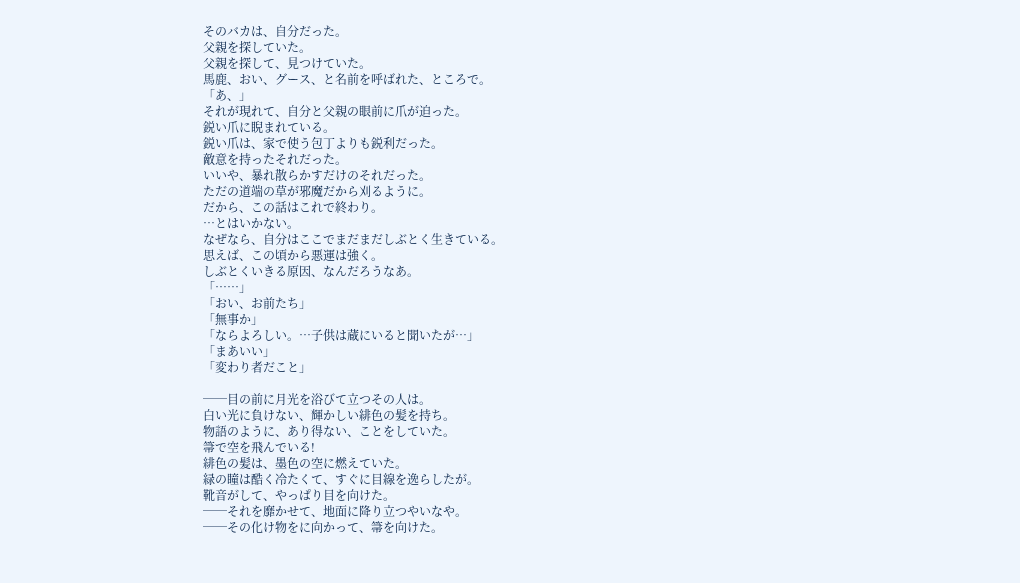そのバカは、自分だった。
父親を探していた。
父親を探して、見つけていた。
馬鹿、おい、グース、と名前を呼ばれた、ところで。
「あ、」
それが現れて、自分と父親の眼前に爪が迫った。
鋭い爪に睨まれている。
鋭い爪は、家で使う包丁よりも鋭利だった。
敵意を持ったそれだった。
いいや、暴れ散らかすだけのそれだった。
ただの道端の草が邪魔だから刈るように。
だから、この話はこれで終わり。
…とはいかない。
なぜなら、自分はここでまだまだしぶとく生きている。
思えば、この頃から悪運は強く。
しぶとくいきる原因、なんだろうなあ。
「……」
「おい、お前たち」
「無事か」
「ならよろしい。…子供は蔵にいると聞いたが…」
「まあいい」
「変わり者だこと」

──目の前に月光を浴びて立つその人は。
白い光に負けない、輝かしい緋色の髪を持ち。
物語のように、あり得ない、ことをしていた。
箒で空を飛んでいる!
緋色の髪は、墨色の空に燃えていた。
緑の瞳は酷く冷たくて、すぐに目線を逸らしたが。
靴音がして、やっぱり目を向けた。
──それを靡かせて、地面に降り立つやいなや。
──その化け物をに向かって、箒を向けた。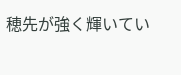穂先が強く輝いてい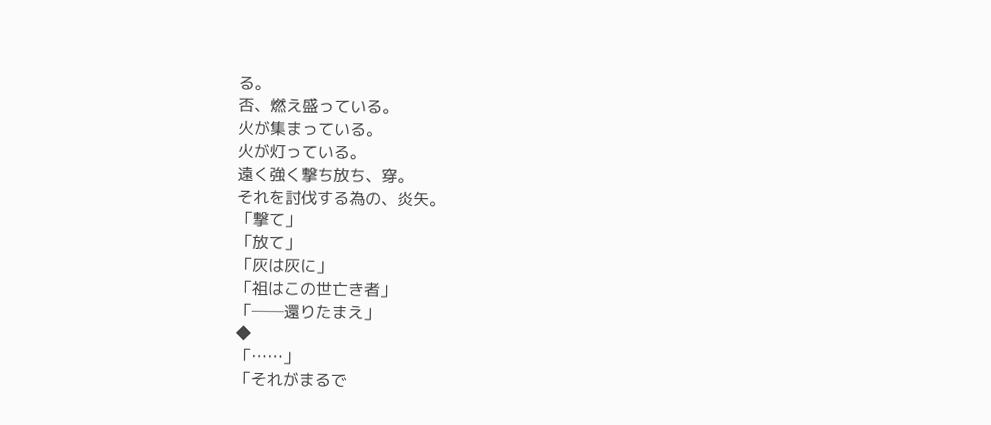る。
否、燃え盛っている。
火が集まっている。
火が灯っている。
遠く強く撃ち放ち、穿。
それを討伐する為の、炎矢。
「撃て」
「放て」
「灰は灰に」
「祖はこの世亡き者」
「──還りたまえ」
◆
「……」
「それがまるで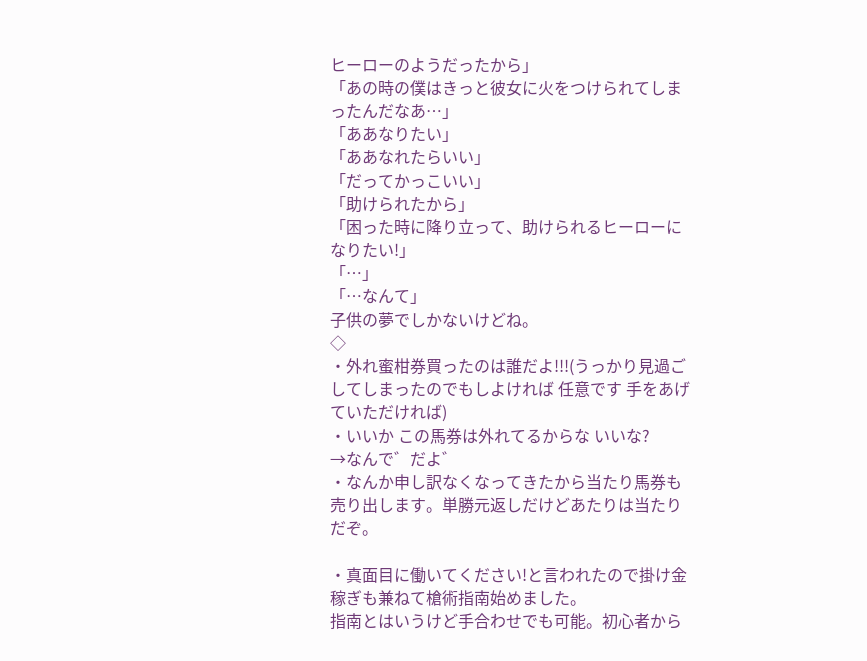ヒーローのようだったから」
「あの時の僕はきっと彼女に火をつけられてしまったんだなあ…」
「ああなりたい」
「ああなれたらいい」
「だってかっこいい」
「助けられたから」
「困った時に降り立って、助けられるヒーローになりたい!」
「…」
「…なんて」
子供の夢でしかないけどね。
◇
・外れ蜜柑券買ったのは誰だよ!!!(うっかり見過ごしてしまったのでもしよければ 任意です 手をあげていただければ)
・いいか この馬券は外れてるからな いいな?
→なんで゛だよ゛
・なんか申し訳なくなってきたから当たり馬券も売り出します。単勝元返しだけどあたりは当たりだぞ。

・真面目に働いてください!と言われたので掛け金稼ぎも兼ねて槍術指南始めました。
指南とはいうけど手合わせでも可能。初心者から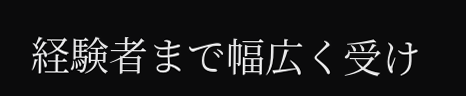経験者まで幅広く受け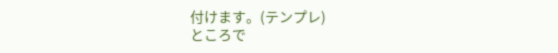付けます。(テンプレ)
ところで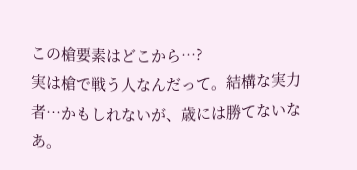この槍要素はどこから…?
実は槍で戦う人なんだって。結構な実力者…かもしれないが、歳には勝てないなあ。